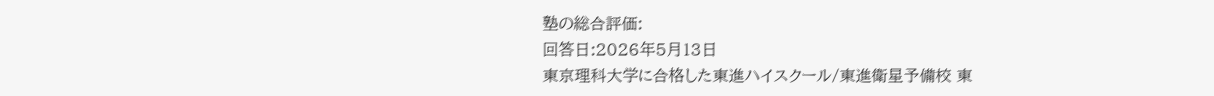塾の総合評価:
回答日:2026年5月13日
東京理科大学に合格した東進ハイスクール/東進衛星予備校 東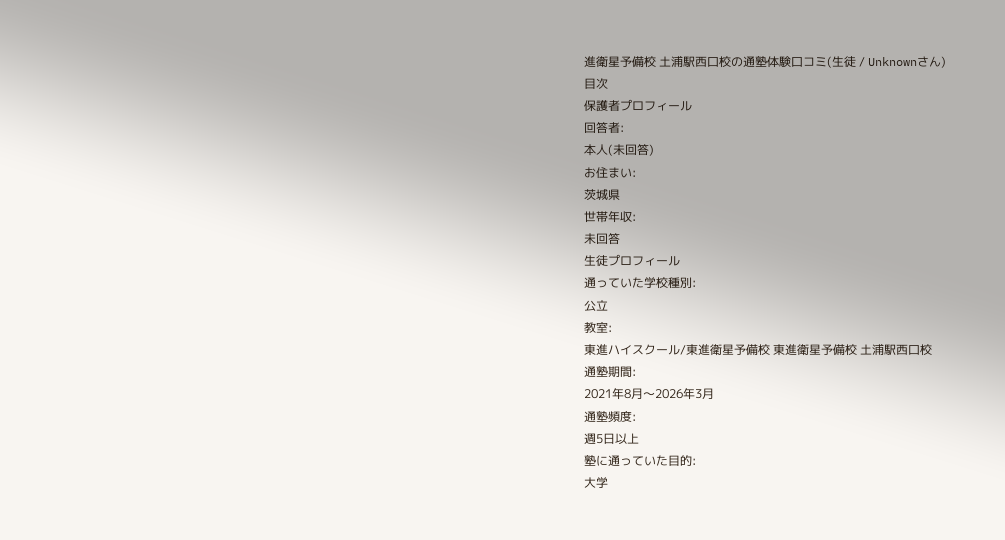進衛星予備校 土浦駅西口校の通塾体験口コミ(生徒 / Unknownさん)
目次
保護者プロフィール
回答者:
本人(未回答)
お住まい:
茨城県
世帯年収:
未回答
生徒プロフィール
通っていた学校種別:
公立
教室:
東進ハイスクール/東進衛星予備校 東進衛星予備校 土浦駅西口校
通塾期間:
2021年8月〜2026年3月
通塾頻度:
週5日以上
塾に通っていた目的:
大学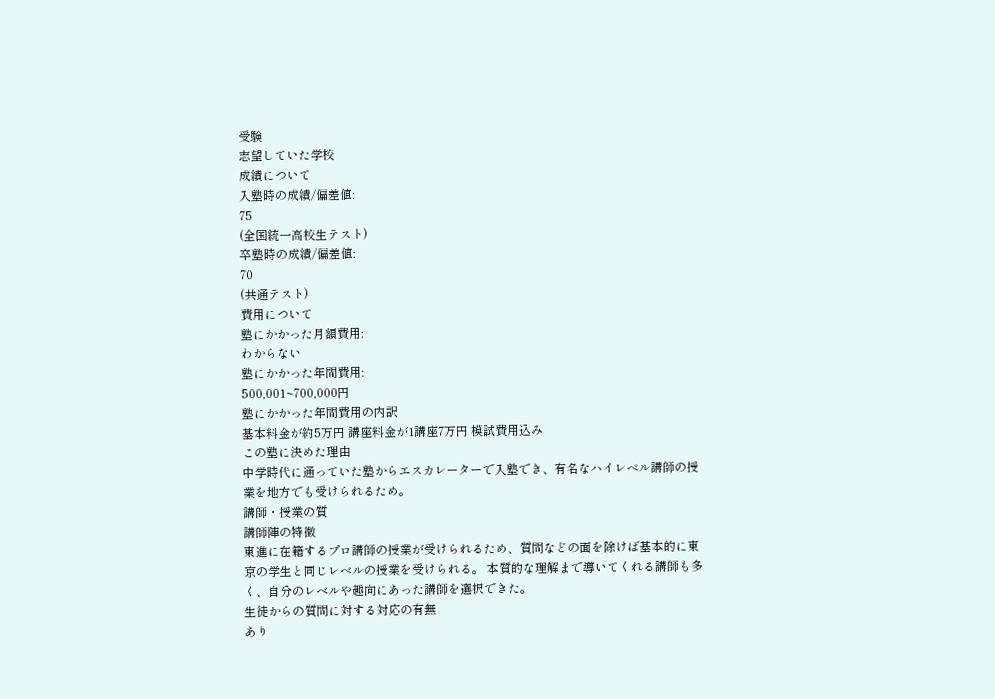受験
志望していた学校
成績について
入塾時の成績/偏差値:
75
(全国統一高校生テスト)
卒塾時の成績/偏差値:
70
(共通テスト)
費用について
塾にかかった月額費用:
わからない
塾にかかった年間費用:
500,001~700,000円
塾にかかった年間費用の内訳
基本料金が約5万円 講座料金が1講座7万円 模試費用込み
この塾に決めた理由
中学時代に通っていた塾からエスカレーターで入塾でき、有名なハイレベル講師の授業を地方でも受けられるため。
講師・授業の質
講師陣の特徴
東進に在籍するプロ講師の授業が受けられるため、質問などの面を除けば基本的に東京の学生と同じレベルの授業を受けられる。 本質的な理解まで導いてくれる講師も多く、自分のレベルや趣向にあった講師を選択できた。
生徒からの質問に対する対応の有無
あり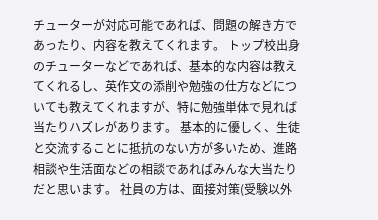チューターが対応可能であれば、問題の解き方であったり、内容を教えてくれます。 トップ校出身のチューターなどであれば、基本的な内容は教えてくれるし、英作文の添削や勉強の仕方などについても教えてくれますが、特に勉強単体で見れば当たりハズレがあります。 基本的に優しく、生徒と交流することに抵抗のない方が多いため、進路相談や生活面などの相談であればみんな大当たりだと思います。 社員の方は、面接対策(受験以外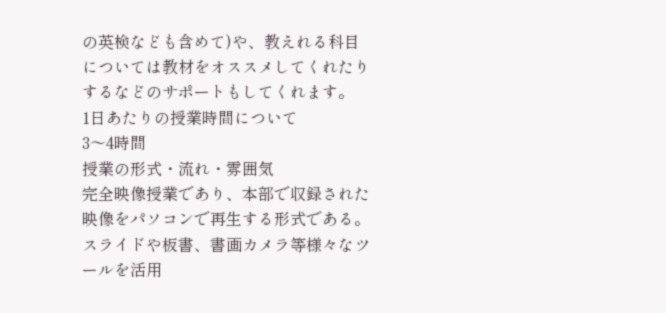の英検なども含めて)や、教えれる科目については教材をオススメしてくれたりするなどのサポートもしてくれます。
1日あたりの授業時間について
3〜4時間
授業の形式・流れ・雰囲気
完全映像授業であり、本部で収録された映像をパソコンで再生する形式である。 スライドや板書、書画カメラ等様々なツールを活用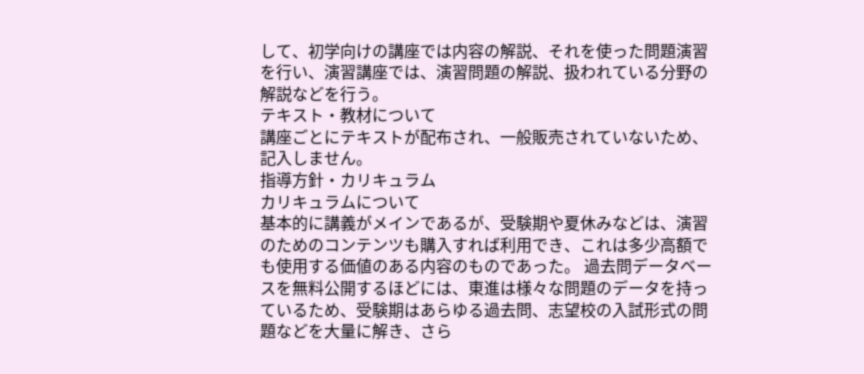して、初学向けの講座では内容の解説、それを使った問題演習を行い、演習講座では、演習問題の解説、扱われている分野の解説などを行う。
テキスト・教材について
講座ごとにテキストが配布され、一般販売されていないため、記入しません。
指導方針・カリキュラム
カリキュラムについて
基本的に講義がメインであるが、受験期や夏休みなどは、演習のためのコンテンツも購入すれば利用でき、これは多少高額でも使用する価値のある内容のものであった。 過去問データベースを無料公開するほどには、東進は様々な問題のデータを持っているため、受験期はあらゆる過去問、志望校の入試形式の問題などを大量に解き、さら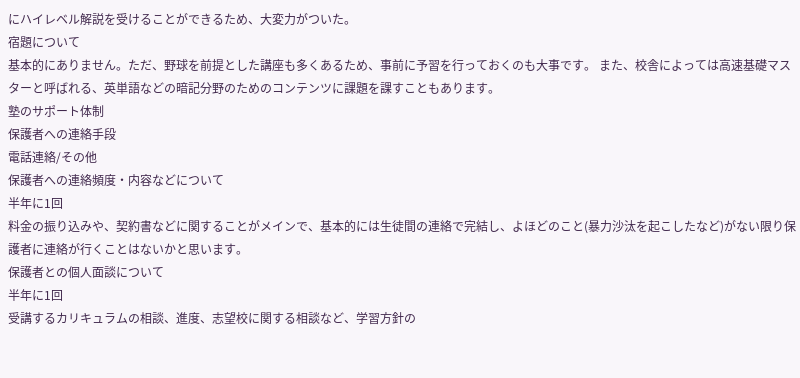にハイレベル解説を受けることができるため、大変力がついた。
宿題について
基本的にありません。ただ、野球を前提とした講座も多くあるため、事前に予習を行っておくのも大事です。 また、校舎によっては高速基礎マスターと呼ばれる、英単語などの暗記分野のためのコンテンツに課題を課すこともあります。
塾のサポート体制
保護者への連絡手段
電話連絡/その他
保護者への連絡頻度・内容などについて
半年に1回
料金の振り込みや、契約書などに関することがメインで、基本的には生徒間の連絡で完結し、よほどのこと(暴力沙汰を起こしたなど)がない限り保護者に連絡が行くことはないかと思います。
保護者との個人面談について
半年に1回
受講するカリキュラムの相談、進度、志望校に関する相談など、学習方針の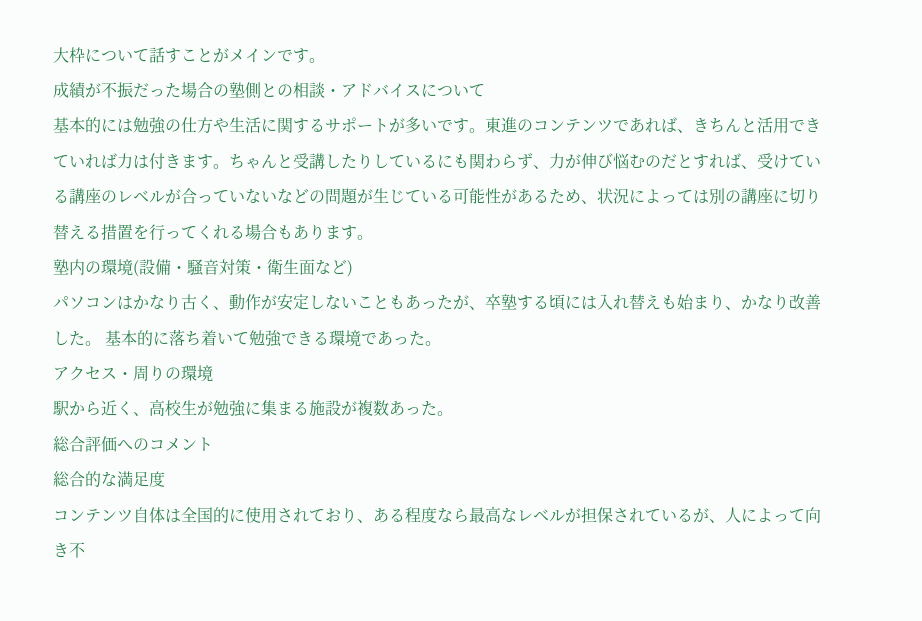大枠について話すことがメインです。
成績が不振だった場合の塾側との相談・アドバイスについて
基本的には勉強の仕方や生活に関するサポートが多いです。東進のコンテンツであれば、きちんと活用できていれば力は付きます。ちゃんと受講したりしているにも関わらず、力が伸び悩むのだとすれば、受けている講座のレベルが合っていないなどの問題が生じている可能性があるため、状況によっては別の講座に切り替える措置を行ってくれる場合もあります。
塾内の環境(設備・騒音対策・衛生面など)
パソコンはかなり古く、動作が安定しないこともあったが、卒塾する頃には入れ替えも始まり、かなり改善した。 基本的に落ち着いて勉強できる環境であった。
アクセス・周りの環境
駅から近く、高校生が勉強に集まる施設が複数あった。
総合評価へのコメント
総合的な満足度
コンテンツ自体は全国的に使用されており、ある程度なら最高なレベルが担保されているが、人によって向き不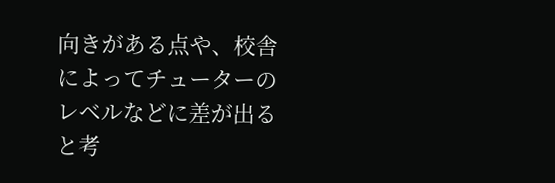向きがある点や、校舎によってチューターのレベルなどに差が出ると考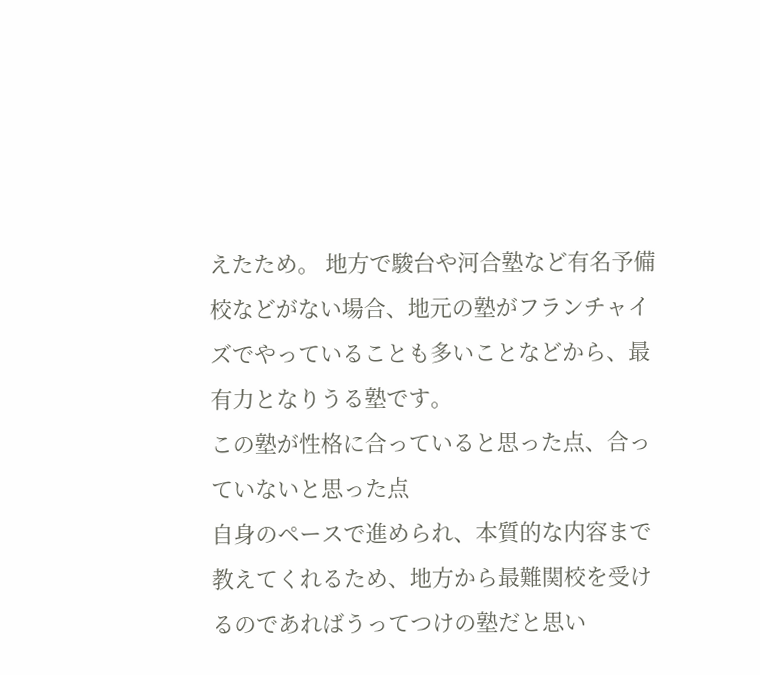えたため。 地方で駿台や河合塾など有名予備校などがない場合、地元の塾がフランチャイズでやっていることも多いことなどから、最有力となりうる塾です。
この塾が性格に合っていると思った点、合っていないと思った点
自身のペースで進められ、本質的な内容まで教えてくれるため、地方から最難関校を受けるのであればうってつけの塾だと思い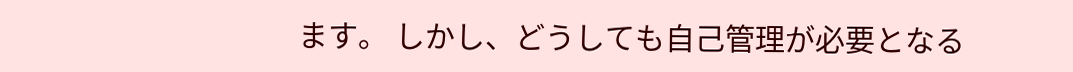ます。 しかし、どうしても自己管理が必要となる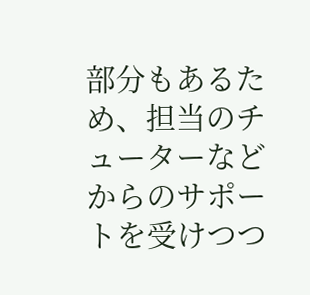部分もあるため、担当のチューターなどからのサポートを受けつつ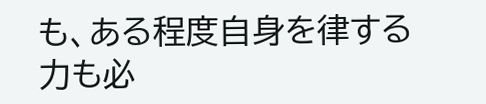も、ある程度自身を律する力も必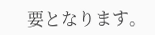要となります。